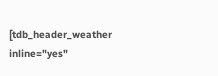[tdb_header_weather inline="yes"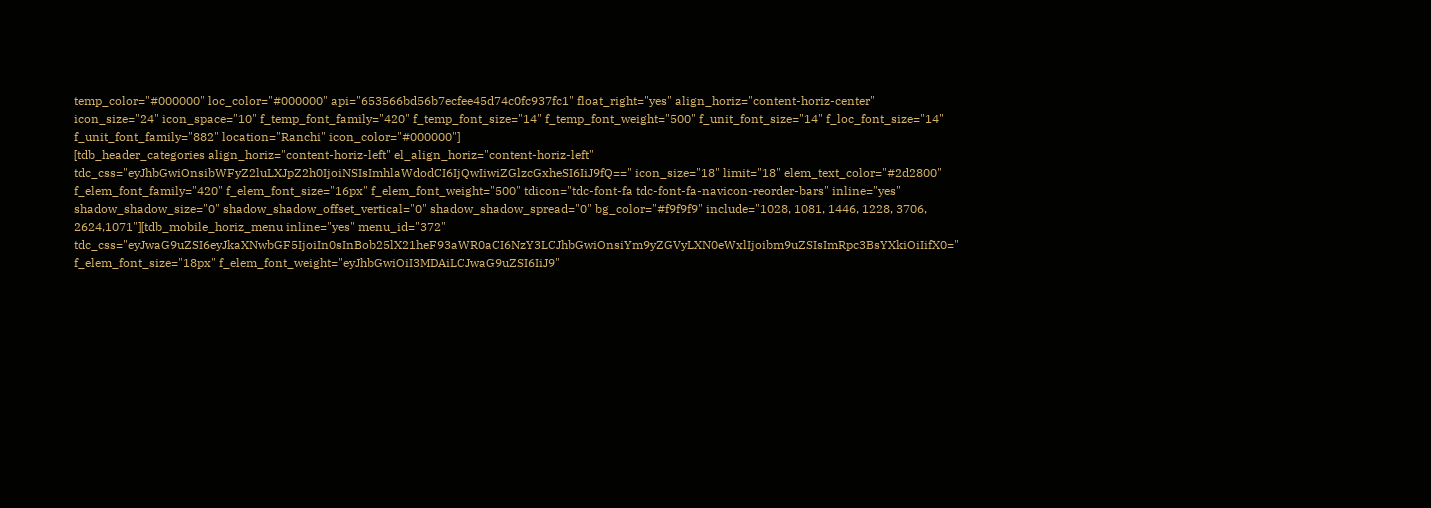temp_color="#000000" loc_color="#000000" api="653566bd56b7ecfee45d74c0fc937fc1" float_right="yes" align_horiz="content-horiz-center" icon_size="24" icon_space="10" f_temp_font_family="420" f_temp_font_size="14" f_temp_font_weight="500" f_unit_font_size="14" f_loc_font_size="14" f_unit_font_family="882" location="Ranchi" icon_color="#000000"]
[tdb_header_categories align_horiz="content-horiz-left" el_align_horiz="content-horiz-left" tdc_css="eyJhbGwiOnsibWFyZ2luLXJpZ2h0IjoiNSIsImhlaWdodCI6IjQwIiwiZGlzcGxheSI6IiJ9fQ==" icon_size="18" limit="18" elem_text_color="#2d2800" f_elem_font_family="420" f_elem_font_size="16px" f_elem_font_weight="500" tdicon="tdc-font-fa tdc-font-fa-navicon-reorder-bars" inline="yes" shadow_shadow_size="0" shadow_shadow_offset_vertical="0" shadow_shadow_spread="0" bg_color="#f9f9f9" include="1028, 1081, 1446, 1228, 3706, 2624,1071"][tdb_mobile_horiz_menu inline="yes" menu_id="372" tdc_css="eyJwaG9uZSI6eyJkaXNwbGF5IjoiIn0sInBob25lX21heF93aWR0aCI6NzY3LCJhbGwiOnsiYm9yZGVyLXN0eWxlIjoibm9uZSIsImRpc3BsYXkiOiIifX0=" f_elem_font_size="18px" f_elem_font_weight="eyJhbGwiOiI3MDAiLCJwaG9uZSI6IiJ9"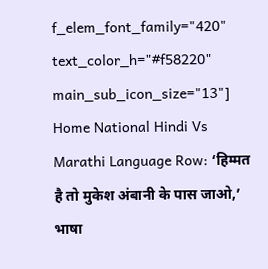f_elem_font_family="420" text_color_h="#f58220" main_sub_icon_size="13"]
Home National Hindi Vs Marathi Language Row: ‘हिम्मत है तो मुकेश अंबानी के पास जाओ,’ भाषा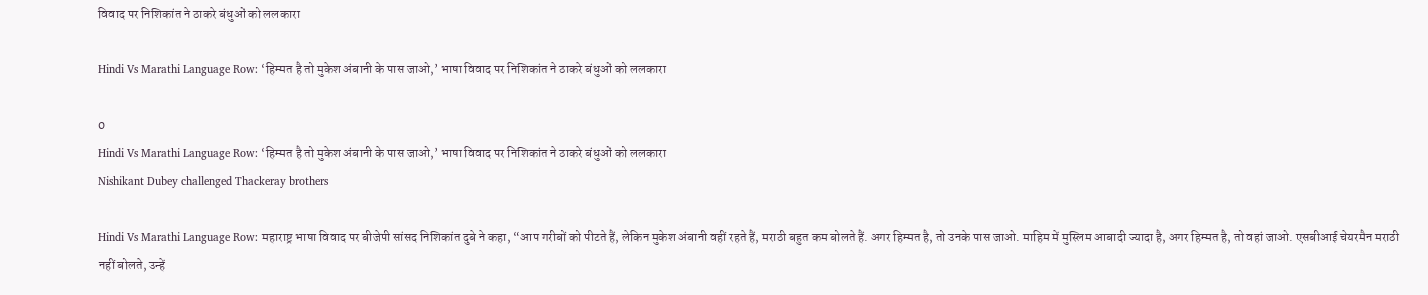विवाद पर निशिकांत ने ठाकरे बंधुओं को ललकारा

Hindi Vs Marathi Language Row: ‘हिम्मत है तो मुकेश अंबानी के पास जाओ,’ भाषा विवाद पर निशिकांत ने ठाकरे बंधुओं को ललकारा

0
Hindi Vs Marathi Language Row: ‘हिम्मत है तो मुकेश अंबानी के पास जाओ,’ भाषा विवाद पर निशिकांत ने ठाकरे बंधुओं को ललकारा
Nishikant Dubey challenged Thackeray brothers

Hindi Vs Marathi Language Row: महाराष्ट्र भाषा विवाद पर बीजेपी सांसद निशिकांत दुबे ने कहा, “आप गरीबों को पीटते हैं, लेकिन मुकेश अंबानी वहीं रहते हैं, मराठी बहुत कम बोलते हैं. अगर हिम्मत है, तो उनके पास जाओ. माहिम में मुस्लिम आबादी ज्यादा है, अगर हिम्मत है, तो वहां जाओ. एसबीआई चेयरमैन मराठी नहीं बोलते, उन्हें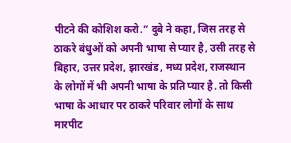पीटने की कोशिश करो.” दुबे ने कहा, जिस तरह से ठाकरे बंधुओं को अपनी भाषा से प्यार है, उसी तरह से बिहार, उत्तर प्रदेश, झारखंड, मध्य प्रदेश, राजस्थान के लोगों में भी अपनी भाषा के प्रति प्यार है. तो किसी भाषा के आधार पर ठाकरे परिवार लोगों के साथ मारपीट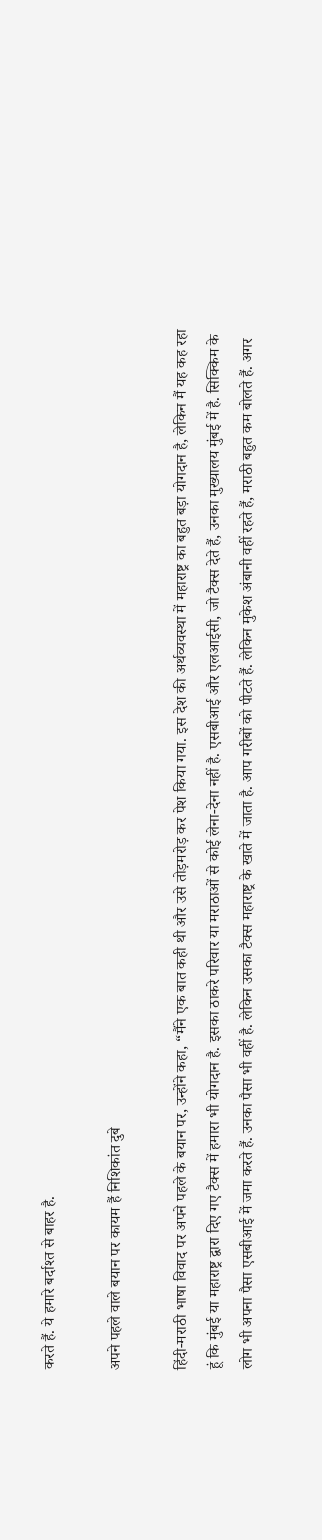करते हैं. ये हमारे बर्दाश्त से बाहर है.

अपने पहले वाले बयान पर कायम हैं निशिकांत दुबे

हिंदी-मराठी भाषा विवाद पर अपने पहले के बयान पर, उन्होंने कहा, “मैंने एक बात कही थी और उसे तोड़मरोड़ कर पेश किया गया. इस देश की अर्थव्यवस्था में महाराष्ट्र का बहुत बड़ा योगदान है, लेकिन मैं यह कह रहा हूं कि मुंबई या महाराष्ट्र द्वारा दिए गए टैक्स में हमारा भी योगदान है. इसका ठाकरे परिवार या मराठाओं से कोई लेना-देना नहीं है. एसबीआई और एलआईसी, जो टैक्स देते हैं, उनका मुख्यालय मुंबई में है. सिक्किम के लोग भी अपना पैसा एसबीआई में जमा करते हैं. उनका पैसा भी वहीं है. लेकिन उसका टैक्स महाराष्ट्र के खाते में जाता है. आप गरीबों को पीटते हैं. लेकिन मुकेश अंबानी वहीं रहते हैं, मराठी बहुत कम बोलते हैं. अगर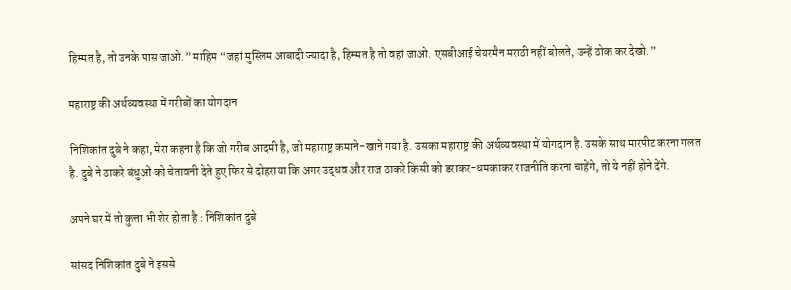हिम्मत है, तो उनके पास जाओ.” माहिम “जहां मुस्लिम आबादी ज्यादा है, हिम्मत है तो वहां जाओ. एसबीआई चेयरमैन मराठी नहीं बोलते, उन्हें ठोक कर देखो.”

महाराष्ट्र की अर्थव्यवस्था में गरीबों का योगदान

निशिकांत दुबे ने कहा, मेरा कहना है कि जो गरीब आदमी है, जो महाराष्ट्र कमाने-खाने गया है. उसका महाराष्ट्र की अर्थव्यवस्था में योगदान है. उसके साथ मारपीट करना गलत है. दुबे ने ठाकरे बंधुओं को चेतावनी देते हुए फिर से दोहराया कि अगर उद्धव और राज ठाकरे किसी को डराकर-धमकाकर राजनीति करना चाहेंगे, तो ये नहीं होने देंगे.

अपने घर में तो कुत्ता भी शेर होता है : निशिकांत दुबे

सांसद निशिकांत दुबे ने इससे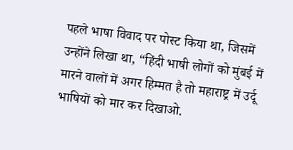पहले भाषा विवाद पर पोस्ट किया था, जिसमें उन्होंने लिखा था, “हिंदी भाषी लोगों को मुंबई में मारने वालों में अगर हिम्मत है तो महाराष्ट्र में उर्दू भाषियों को मार कर दिखाओ.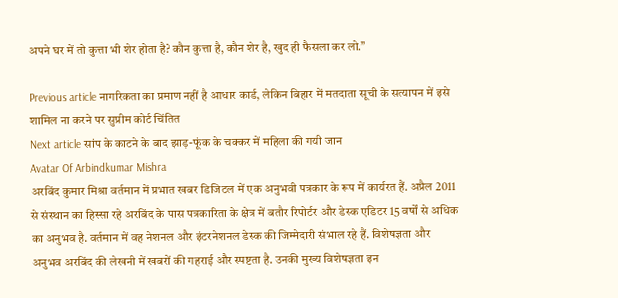अपने घर में तो कुत्ता भी शेर होता है? कौन कुत्ता है, कौन शेर है, खुद ही फैसला कर लो.’’

Previous article नागरिकता का प्रमाण नहीं है आधार कार्ड, लेकिन बिहार में मतदाता सूची के सत्यापन में इसे शामिल ना करने पर सुप्रीम कोर्ट चिंतित
Next article सांप के काटने के बाद झाड़-फूंक के चक्कर में महिला की गयी जान
Avatar Of Arbindkumar Mishra
अरबिंद कुमार मिश्रा वर्तमान में प्रभात खबर डिजिटल में एक अनुभवी पत्रकार के रूप में कार्यरत हैं. अप्रैल 2011 से संस्थान का हिस्सा रहे अरबिंद के पास पत्रकारिता के क्षेत्र में बतौर रिपोर्टर और डेस्क एडिटर 15 वर्षों से अधिक का अनुभव है. वर्तमान में वह नेशनल और इंटरनेशनल डेस्क की जिम्मेदारी संभाल रहे हैं. विशेषज्ञता और अनुभव अरबिंद की लेखनी में खबरों की गहराई और स्पष्टता है. उनकी मुख्य विशेषज्ञता इन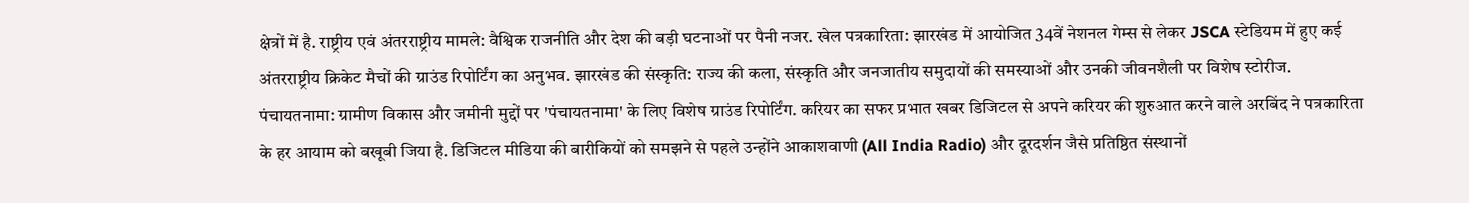क्षेत्रों में है. राष्ट्रीय एवं अंतरराष्ट्रीय मामले: वैश्विक राजनीति और देश की बड़ी घटनाओं पर पैनी नजर. खेल पत्रकारिता: झारखंड में आयोजित 34वें नेशनल गेम्स से लेकर JSCA स्टेडियम में हुए कई अंतरराष्ट्रीय क्रिकेट मैचों की ग्राउंड रिपोर्टिंग का अनुभव. झारखंड की संस्कृति: राज्य की कला, संस्कृति और जनजातीय समुदायों की समस्याओं और उनकी जीवनशैली पर विशेष स्टोरीज. पंचायतनामा: ग्रामीण विकास और जमीनी मुद्दों पर 'पंचायतनामा' के लिए विशेष ग्राउंड रिपोर्टिंग. करियर का सफर प्रभात खबर डिजिटल से अपने करियर की शुरुआत करने वाले अरबिंद ने पत्रकारिता के हर आयाम को बखूबी जिया है. डिजिटल मीडिया की बारीकियों को समझने से पहले उन्होंने आकाशवाणी (All India Radio) और दूरदर्शन जैसे प्रतिष्ठित संस्थानों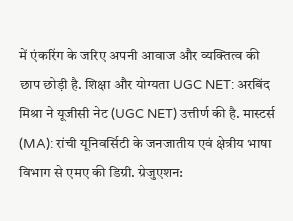में एंकरिंग के जरिए अपनी आवाज और व्यक्तित्व की छाप छोड़ी है. शिक्षा और योग्यता UGC NET: अरबिंद मिश्रा ने यूजीसी नेट (UGC NET) उत्तीर्ण की है. मास्टर्स (MA): रांची यूनिवर्सिटी के जनजातीय एवं क्षेत्रीय भाषा विभाग से एमए की डिग्री. ग्रेजुएशन: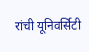रांची यूनिवर्सिटी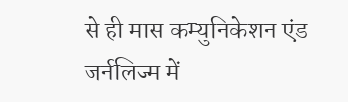से ही मास कम्युनिकेशन एंड जर्नलिज्म में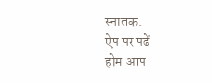स्नातक.
ऐप पर पढें
होम आप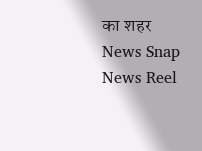का शहर
News Snap News Reel